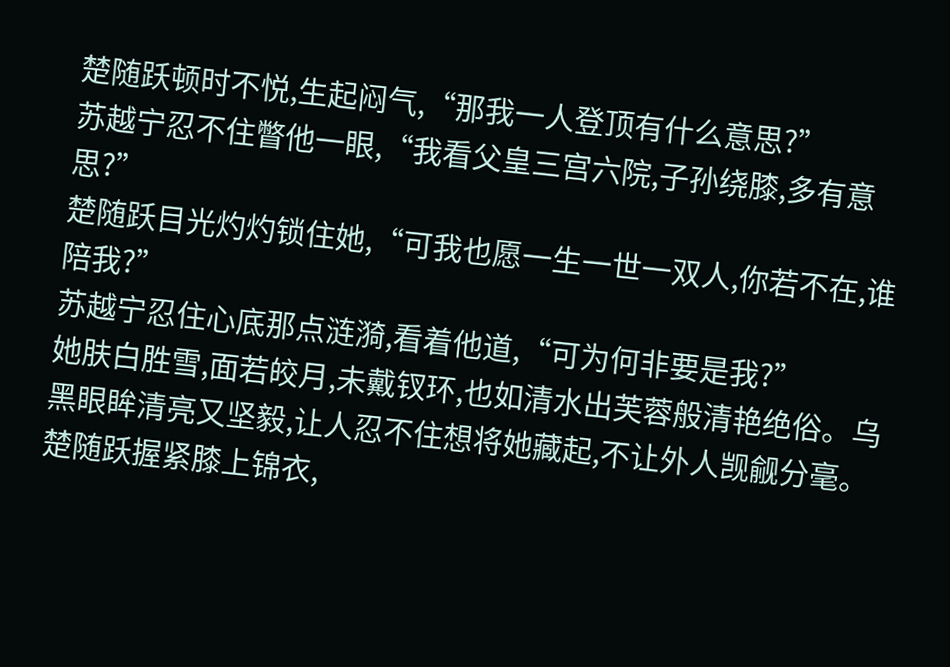楚随跃顿时不悦,生起闷气,“那我一人登顶有什么意思?”
苏越宁忍不住瞥他一眼,“我看父皇三宫六院,子孙绕膝,多有意思?”
楚随跃目光灼灼锁住她,“可我也愿一生一世一双人,你若不在,谁陪我?”
苏越宁忍住心底那点涟漪,看着他道,“可为何非要是我?”
她肤白胜雪,面若皎月,未戴钗环,也如清水出芙蓉般清艳绝俗。乌黑眼眸清亮又坚毅,让人忍不住想将她藏起,不让外人觊觎分毫。
楚随跃握紧膝上锦衣,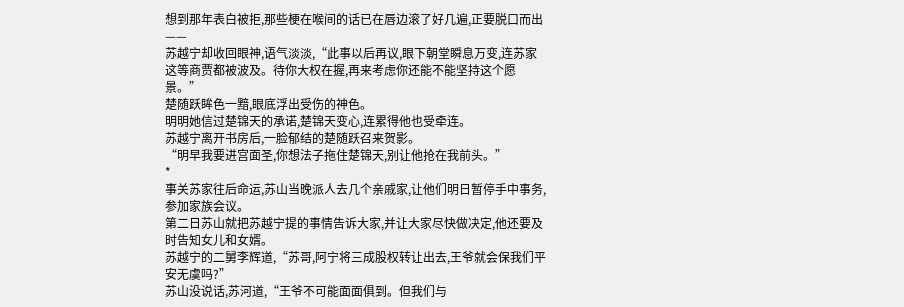想到那年表白被拒,那些梗在喉间的话已在唇边滚了好几遍,正要脱口而出——
苏越宁却收回眼神,语气淡淡,“此事以后再议,眼下朝堂瞬息万变,连苏家这等商贾都被波及。待你大权在握,再来考虑你还能不能坚持这个愿景。”
楚随跃眸色一黯,眼底浮出受伤的神色。
明明她信过楚锦天的承诺,楚锦天变心,连累得他也受牵连。
苏越宁离开书房后,一脸郁结的楚随跃召来贺影。
“明早我要进宫面圣,你想法子拖住楚锦天,别让他抢在我前头。”
*
事关苏家往后命运,苏山当晚派人去几个亲戚家,让他们明日暂停手中事务,参加家族会议。
第二日苏山就把苏越宁提的事情告诉大家,并让大家尽快做决定,他还要及时告知女儿和女婿。
苏越宁的二舅李辉道,“苏哥,阿宁将三成股权转让出去,王爷就会保我们平安无虞吗?”
苏山没说话,苏河道,“王爷不可能面面俱到。但我们与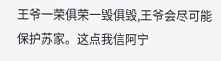王爷一荣俱荣一毁俱毁,王爷会尽可能保护苏家。这点我信阿宁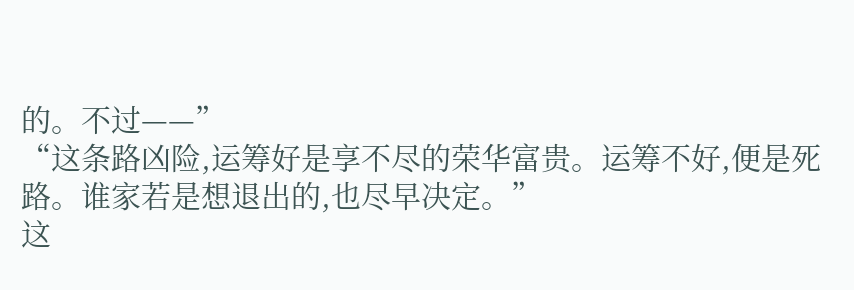的。不过——”
“这条路凶险,运筹好是享不尽的荣华富贵。运筹不好,便是死路。谁家若是想退出的,也尽早决定。”
这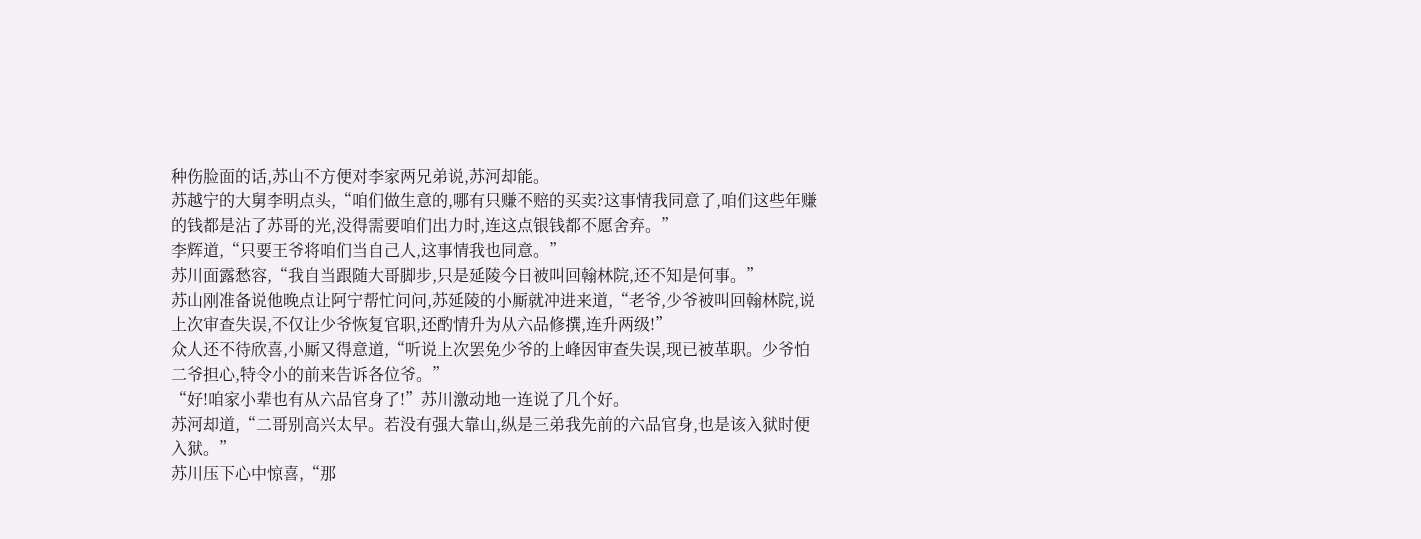种伤脸面的话,苏山不方便对李家两兄弟说,苏河却能。
苏越宁的大舅李明点头,“咱们做生意的,哪有只赚不赔的买卖?这事情我同意了,咱们这些年赚的钱都是沾了苏哥的光,没得需要咱们出力时,连这点银钱都不愿舍弃。”
李辉道,“只要王爷将咱们当自己人,这事情我也同意。”
苏川面露愁容,“我自当跟随大哥脚步,只是延陵今日被叫回翰林院,还不知是何事。”
苏山刚准备说他晚点让阿宁帮忙问问,苏延陵的小厮就冲进来道,“老爷,少爷被叫回翰林院,说上次审查失误,不仅让少爷恢复官职,还酌情升为从六品修撰,连升两级!”
众人还不待欣喜,小厮又得意道,“听说上次罢免少爷的上峰因审查失误,现已被革职。少爷怕二爷担心,特令小的前来告诉各位爷。”
“好!咱家小辈也有从六品官身了!”苏川激动地一连说了几个好。
苏河却道,“二哥别高兴太早。若没有强大靠山,纵是三弟我先前的六品官身,也是该入狱时便入狱。”
苏川压下心中惊喜,“那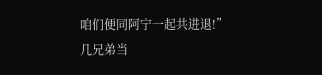咱们便同阿宁一起共进退!”
几兄弟当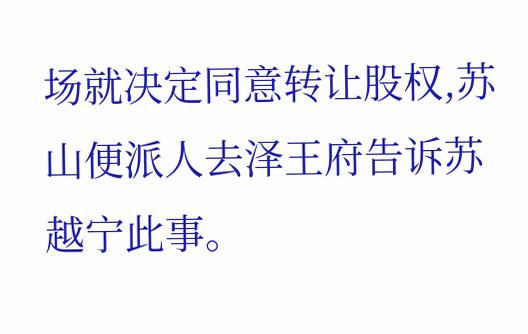场就决定同意转让股权,苏山便派人去泽王府告诉苏越宁此事。